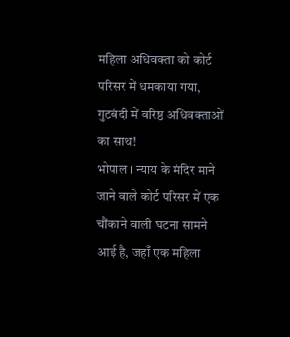महिला अधिवक्ता को कोर्ट परिसर में धमकाया गया, गुटबंदी में वरिष्ठ अधिवक्ताओं का साथ!
भोपाल । न्याय के मंदिर माने जाने वाले कोर्ट परिसर में एक चौंकाने वाली घटना सामने आई है, जहाँ एक महिला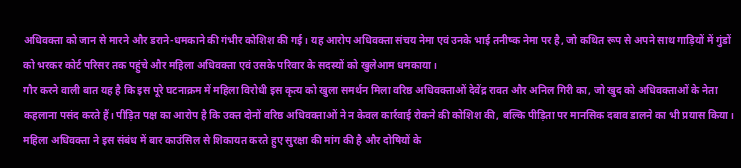अधिवक्ता को जान से मारने और डराने-धमकाने की गंभीर कोशिश की गई। यह आरोप अधिवक्ता संचय नेमा एवं उनके भाई तनीष्क नेमा पर है, जो कथित रूप से अपने साथ गाड़ियों में गुंडों को भरकर कोर्ट परिसर तक पहुंचे और महिला अधिवक्ता एवं उसके परिवार के सदस्यों को खुलेआम धमकाया।
गौर करने वाली बात यह है कि इस पूरे घटनाक्रम में महिला विरोधी इस कृत्य को खुला समर्थन मिला वरिष्ठ अधिवक्ताओं देवेंद्र रावत और अनिल गिरी का, जो खुद को अधिवक्ताओं के नेता कहलाना पसंद करते हैं। पीड़ित पक्ष का आरोप है कि उक्त दोनों वरिष्ठ अधिवक्ताओं ने न केवल कार्रवाई रोकने की कोशिश की, बल्कि पीड़िता पर मानसिक दबाव डालने का भी प्रयास किया।
महिला अधिवक्ता ने इस संबंध में बार काउंसिल से शिकायत करते हुए सुरक्षा की मांग की है और दोषियों के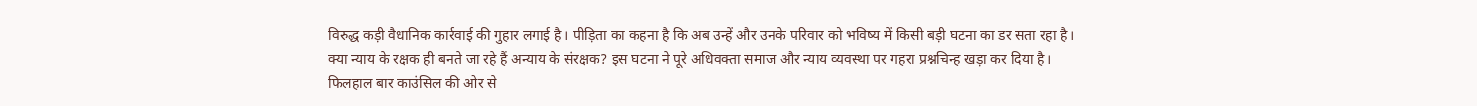विरुद्ध कड़ी वैधानिक कार्रवाई की गुहार लगाई है। पीड़िता का कहना है कि अब उन्हें और उनके परिवार को भविष्य में किसी बड़ी घटना का डर सता रहा है।
क्या न्याय के रक्षक ही बनते जा रहे हैं अन्याय के संरक्षक? इस घटना ने पूरे अधिवक्ता समाज और न्याय व्यवस्था पर गहरा प्रश्नचिन्ह खड़ा कर दिया है।
फिलहाल बार काउंसिल की ओर से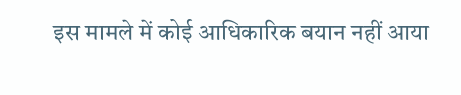इस मामले में कोई आधिकारिक बयान नहीं आया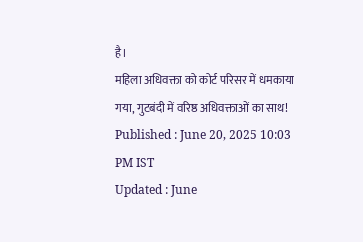है।
महिला अधिवक्ता को कोर्ट परिसर में धमकाया गया, गुटबंदी में वरिष्ठ अधिवक्ताओं का साथ!
Published : June 20, 2025 10:03 PM IST
Updated : June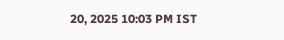20, 2025 10:03 PM IST